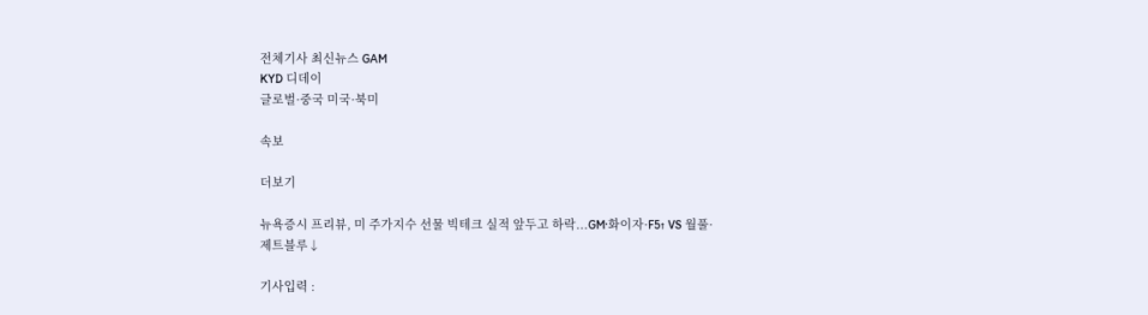전체기사 최신뉴스 GAM
KYD 디데이
글로벌·중국 미국·북미

속보

더보기

뉴욕증시 프리뷰, 미 주가지수 선물 빅테크 실적 앞두고 하락...GM·화이자·F5↑ VS 월풀·제트블루↓

기사입력 :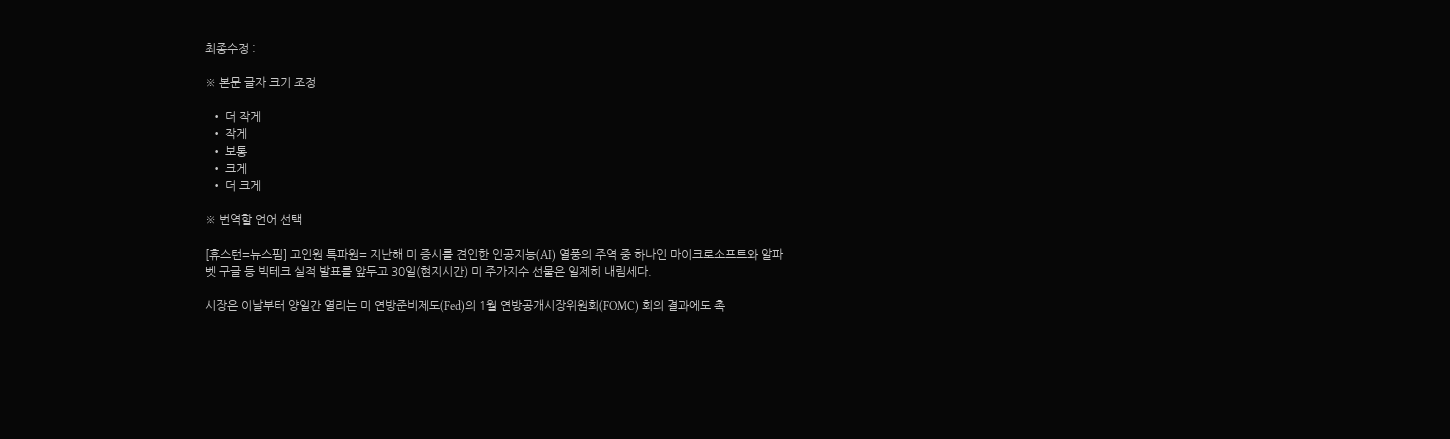최종수정 :

※ 본문 글자 크기 조정

  • 더 작게
  • 작게
  • 보통
  • 크게
  • 더 크게

※ 번역할 언어 선택

[휴스턴=뉴스핌] 고인원 특파원= 지난해 미 증시를 견인한 인공지능(AI) 열풍의 주역 중 하나인 마이크로소프트와 알파벳 구글 등 빅테크 실적 발표를 앞두고 30일(현지시간) 미 주가지수 선물은 일제히 내림세다.

시장은 이날부터 양일간 열리는 미 연방준비제도(Fed)의 1월 연방공개시장위원회(FOMC) 회의 결과에도 촉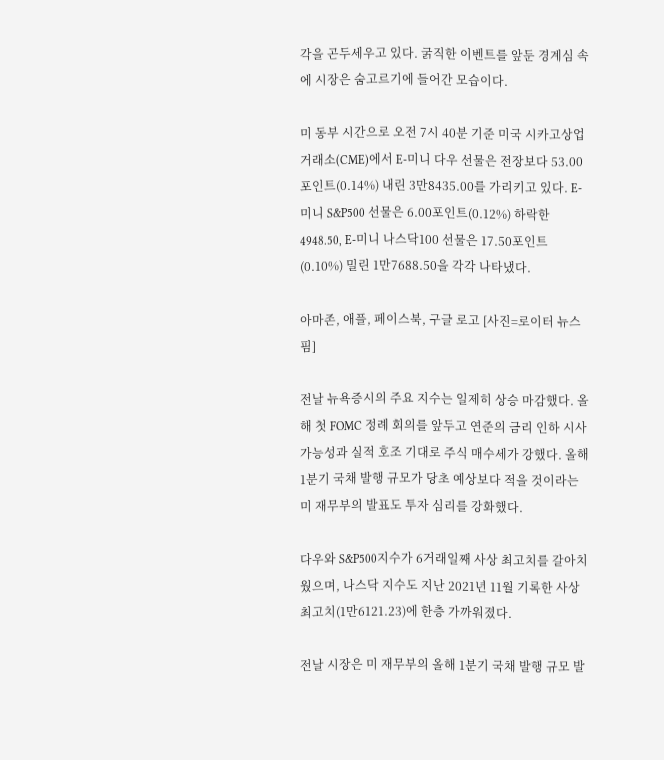각을 곤두세우고 있다. 굵직한 이벤트를 앞둔 경계심 속에 시장은 숨고르기에 들어간 모습이다.

미 동부 시간으로 오전 7시 40분 기준 미국 시카고상업거래소(CME)에서 E-미니 다우 선물은 전장보다 53.00포인트(0.14%) 내린 3만8435.00를 가리키고 있다. E-미니 S&P500 선물은 6.00포인트(0.12%) 하락한 4948.50, E-미니 나스닥100 선물은 17.50포인트(0.10%) 밀린 1만7688.50을 각각 나타냈다.

아마존, 애플, 페이스북, 구글 로고 [사진=로이터 뉴스핌]

전날 뉴욕증시의 주요 지수는 일제히 상승 마감했다. 올해 첫 FOMC 정례 회의를 앞두고 연준의 금리 인하 시사 가능성과 실적 호조 기대로 주식 매수세가 강했다. 올해 1분기 국채 발행 규모가 당초 예상보다 적을 것이라는 미 재무부의 발표도 투자 심리를 강화했다.

다우와 S&P500지수가 6거래일째 사상 최고치를 갈아치웠으며, 나스닥 지수도 지난 2021년 11월 기록한 사상 최고치(1만6121.23)에 한층 가까워졌다.

전날 시장은 미 재무부의 올해 1분기 국채 발행 규모 발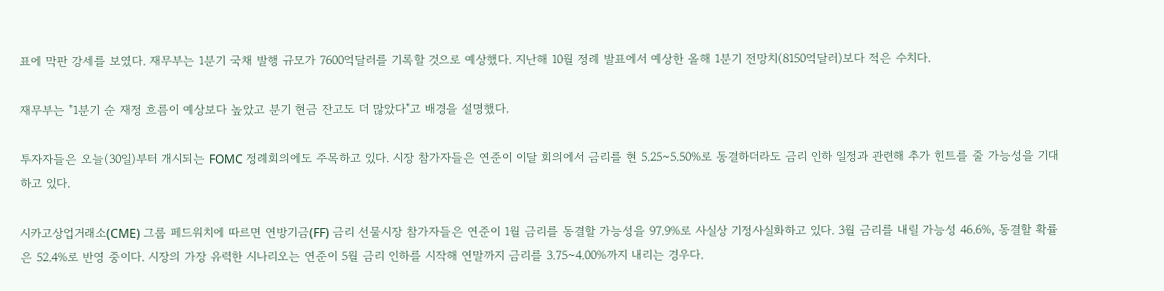표에 막판 강세를 보였다. 재무부는 1분기 국채 발행 규모가 7600억달러를 기록할 것으로 예상했다. 지난해 10월 정례 발표에서 예상한 올해 1분기 전망치(8150억달러)보다 적은 수치다.

재무부는 "1분기 순 재정 흐름이 예상보다 높았고 분기 현금 잔고도 더 많았다"고 배경을 설명했다.

투자자들은 오늘(30일)부터 개시되는 FOMC 정례회의에도 주목하고 있다. 시장 참가자들은 연준이 이달 회의에서 금리를 현 5.25~5.50%로 동결하더라도 금리 인하 일정과 관련해 추가 힌트를 줄 가능성을 기대하고 있다.

시카고상업거래소(CME) 그룹 페드워치에 따르면 연방기금(FF) 금리 선물시장 참가자들은 연준이 1월 금리를 동결할 가능성을 97.9%로 사실상 기정사실화하고 있다. 3월 금리를 내릴 가능성 46.6%, 동결할 확률은 52.4%로 반영 중이다. 시장의 가장 유력한 시나리오는 연준이 5월 금리 인하를 시작해 연말까지 금리를 3.75~4.00%까지 내리는 경우다.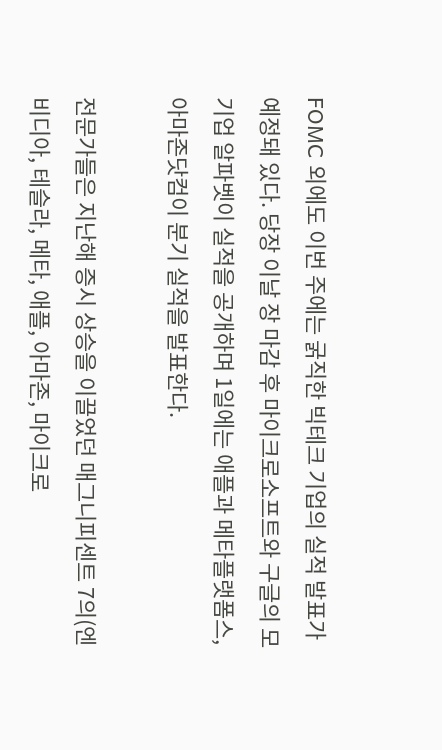FOMC 외에도 이번 주에는 굵직한 빅테크 기업의 실적 발표가 예정돼 있다. 당장 이날 장 마감 후 마이크로소프트와 구글의 모기업 알파벳이 실적을 공개하며 1일에는 애플과 메타플랫폼스, 아마존닷컴이 분기 실적을 발표한다.

전문가들은 지난해 증시 상승을 이끌었던 매그니피센트 7의(엔비디아, 테슬라, 메타, 애플, 아마존, 마이크로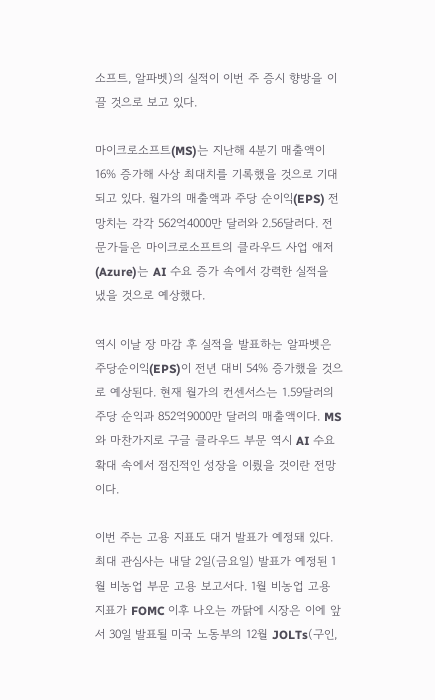소프트, 알파벳)의 실적이 이번 주 증시 향방을 이끌 것으로 보고 있다.

마이크로소프트(MS)는 지난해 4분기 매출액이 16% 증가해 사상 최대치를 기록했을 것으로 기대되고 있다. 월가의 매출액과 주당 순이익(EPS) 전망치는 각각 562억4000만 달러와 2.56달러다. 전문가들은 마이크로소프트의 클라우드 사업 애저(Azure)는 AI 수요 증가 속에서 강력한 실적을 냈을 것으로 예상했다.

역시 이날 장 마감 후 실적을 발표하는 알파벳은 주당순이익(EPS)이 전년 대비 54% 증가했을 것으로 예상된다. 현재 월가의 컨센서스는 1.59달러의 주당 순익과 852억9000만 달러의 매출액이다. MS와 마찬가지로 구글 클라우드 부문 역시 AI 수요 확대 속에서 점진적인 성장을 이뤘을 것이란 전망이다.

이번 주는 고용 지표도 대거 발표가 예정돼 있다. 최대 관심사는 내달 2일(금요일) 발표가 예정된 1월 비농업 부문 고용 보고서다. 1월 비농업 고용 지표가 FOMC 이후 나오는 까닭에 시장은 이에 앞서 30일 발표될 미국 노동부의 12월 JOLTs(구인,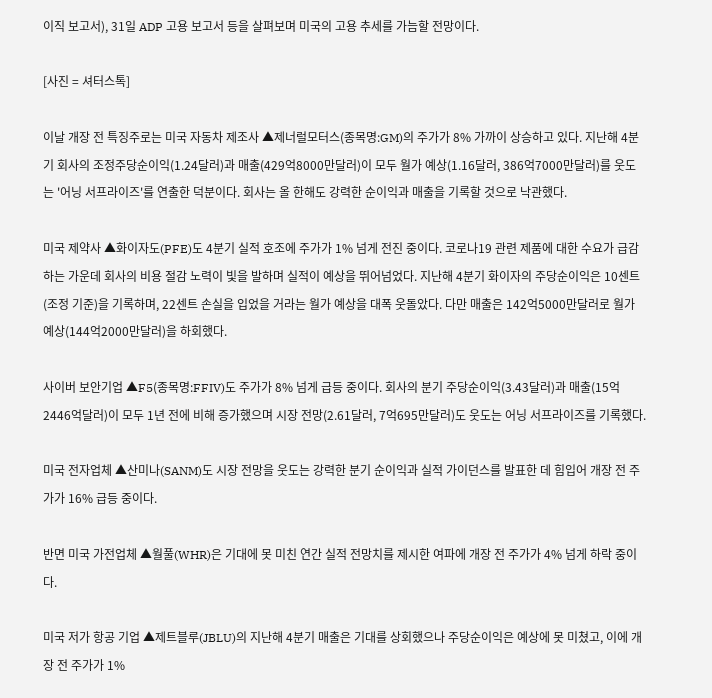이직 보고서), 31일 ADP 고용 보고서 등을 살펴보며 미국의 고용 추세를 가늠할 전망이다.

[사진 = 셔터스톡]

이날 개장 전 특징주로는 미국 자동차 제조사 ▲제너럴모터스(종목명:GM)의 주가가 8% 가까이 상승하고 있다. 지난해 4분기 회사의 조정주당순이익(1.24달러)과 매출(429억8000만달러)이 모두 월가 예상(1.16달러, 386억7000만달러)를 웃도는 '어닝 서프라이즈'를 연출한 덕분이다. 회사는 올 한해도 강력한 순이익과 매출을 기록할 것으로 낙관했다.

미국 제약사 ▲화이자도(PFE)도 4분기 실적 호조에 주가가 1% 넘게 전진 중이다. 코로나19 관련 제품에 대한 수요가 급감하는 가운데 회사의 비용 절감 노력이 빛을 발하며 실적이 예상을 뛰어넘었다. 지난해 4분기 화이자의 주당순이익은 10센트(조정 기준)을 기록하며, 22센트 손실을 입었을 거라는 월가 예상을 대폭 웃돌았다. 다만 매출은 142억5000만달러로 월가 예상(144억2000만달러)을 하회했다.

사이버 보안기업 ▲F5(종목명:FFIV)도 주가가 8% 넘게 급등 중이다. 회사의 분기 주당순이익(3.43달러)과 매출(15억2446억달러)이 모두 1년 전에 비해 증가했으며 시장 전망(2.61달러, 7억695만달러)도 웃도는 어닝 서프라이즈를 기록했다.

미국 전자업체 ▲산미나(SANM)도 시장 전망을 웃도는 강력한 분기 순이익과 실적 가이던스를 발표한 데 힘입어 개장 전 주가가 16% 급등 중이다.

반면 미국 가전업체 ▲월풀(WHR)은 기대에 못 미친 연간 실적 전망치를 제시한 여파에 개장 전 주가가 4% 넘게 하락 중이다.

미국 저가 항공 기업 ▲제트블루(JBLU)의 지난해 4분기 매출은 기대를 상회했으나 주당순이익은 예상에 못 미쳤고, 이에 개장 전 주가가 1%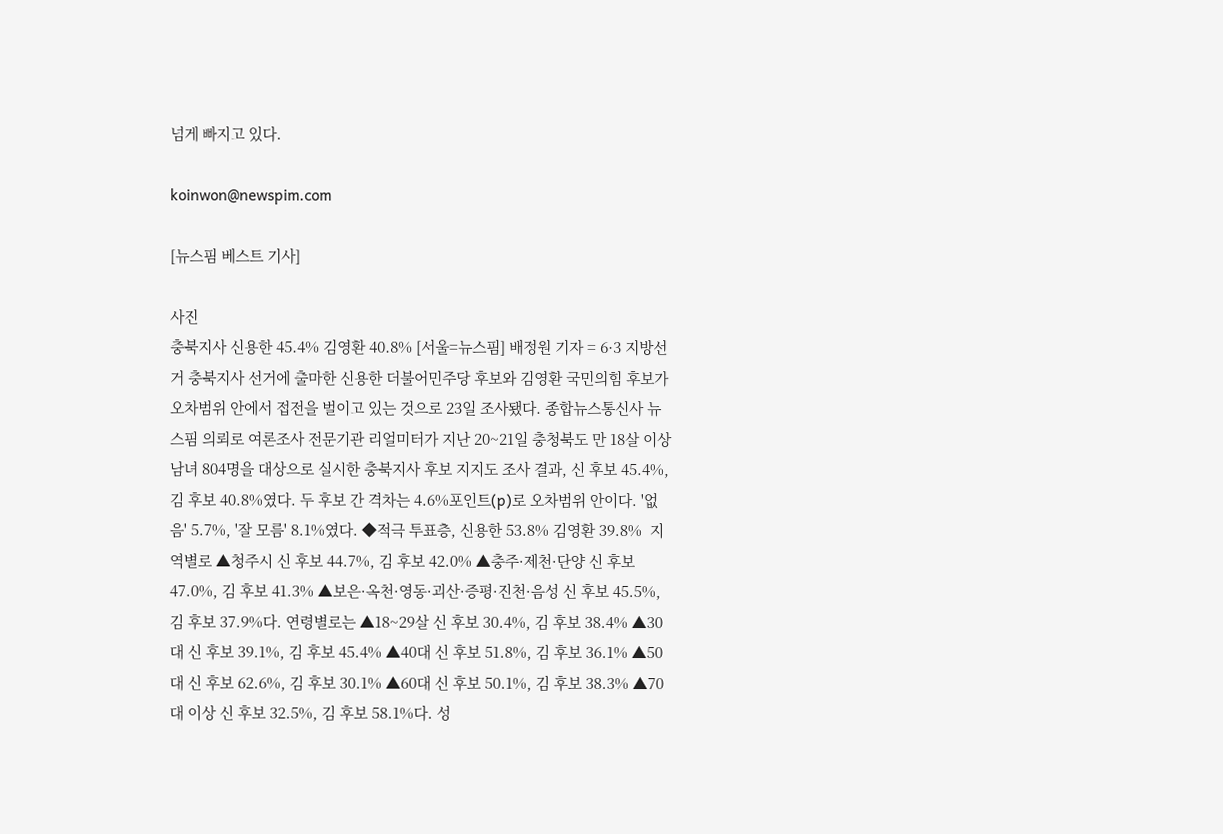넘게 빠지고 있다.

koinwon@newspim.com

[뉴스핌 베스트 기사]

사진
충북지사 신용한 45.4% 김영환 40.8% [서울=뉴스핌] 배정원 기자 = 6·3 지방선거 충북지사 선거에 출마한 신용한 더불어민주당 후보와 김영환 국민의힘 후보가 오차범위 안에서 접전을 벌이고 있는 것으로 23일 조사됐다. 종합뉴스통신사 뉴스핌 의뢰로 여론조사 전문기관 리얼미터가 지난 20~21일 충청북도 만 18살 이상 남녀 804명을 대상으로 실시한 충북지사 후보 지지도 조사 결과, 신 후보 45.4%, 김 후보 40.8%였다. 두 후보 간 격차는 4.6%포인트(p)로 오차범위 안이다. '없음' 5.7%, '잘 모름' 8.1%였다. ◆적극 투표층, 신용한 53.8% 김영환 39.8%  지역별로 ▲청주시 신 후보 44.7%, 김 후보 42.0% ▲충주·제천·단양 신 후보 47.0%, 김 후보 41.3% ▲보은·옥천·영동·괴산·증평·진천·음성 신 후보 45.5%, 김 후보 37.9%다. 연령별로는 ▲18~29살 신 후보 30.4%, 김 후보 38.4% ▲30대 신 후보 39.1%, 김 후보 45.4% ▲40대 신 후보 51.8%, 김 후보 36.1% ▲50대 신 후보 62.6%, 김 후보 30.1% ▲60대 신 후보 50.1%, 김 후보 38.3% ▲70대 이상 신 후보 32.5%, 김 후보 58.1%다. 성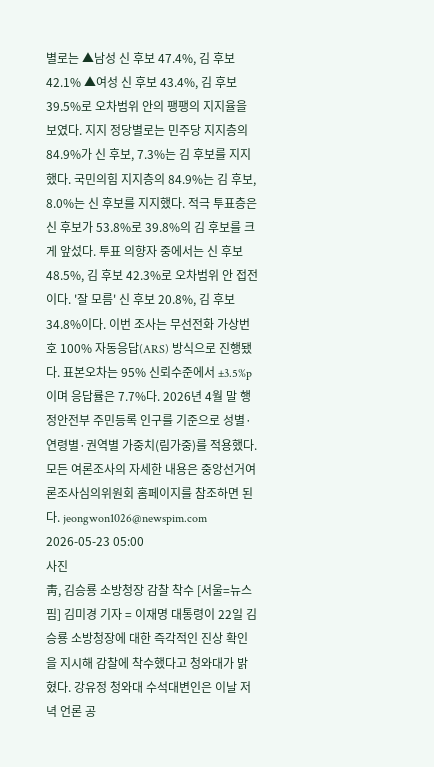별로는 ▲남성 신 후보 47.4%, 김 후보 42.1% ▲여성 신 후보 43.4%, 김 후보 39.5%로 오차범위 안의 팽팽의 지지율을 보였다. 지지 정당별로는 민주당 지지층의 84.9%가 신 후보, 7.3%는 김 후보를 지지했다. 국민의힘 지지층의 84.9%는 김 후보, 8.0%는 신 후보를 지지했다. 적극 투표층은 신 후보가 53.8%로 39.8%의 김 후보를 크게 앞섰다. 투표 의향자 중에서는 신 후보 48.5%, 김 후보 42.3%로 오차범위 안 접전이다. '잘 모름' 신 후보 20.8%, 김 후보 34.8%이다. 이번 조사는 무선전화 가상번호 100% 자동응답(ARS) 방식으로 진행됐다. 표본오차는 95% 신뢰수준에서 ±3.5%p이며 응답률은 7.7%다. 2026년 4월 말 행정안전부 주민등록 인구를 기준으로 성별·연령별·권역별 가중치(림가중)를 적용했다. 모든 여론조사의 자세한 내용은 중앙선거여론조사심의위원회 홈페이지를 참조하면 된다. jeongwon1026@newspim.com 2026-05-23 05:00
사진
靑, 김승룡 소방청장 감찰 착수 [서울=뉴스핌] 김미경 기자 = 이재명 대통령이 22일 김승룡 소방청장에 대한 즉각적인 진상 확인을 지시해 감찰에 착수했다고 청와대가 밝혔다. 강유정 청와대 수석대변인은 이날 저녁 언론 공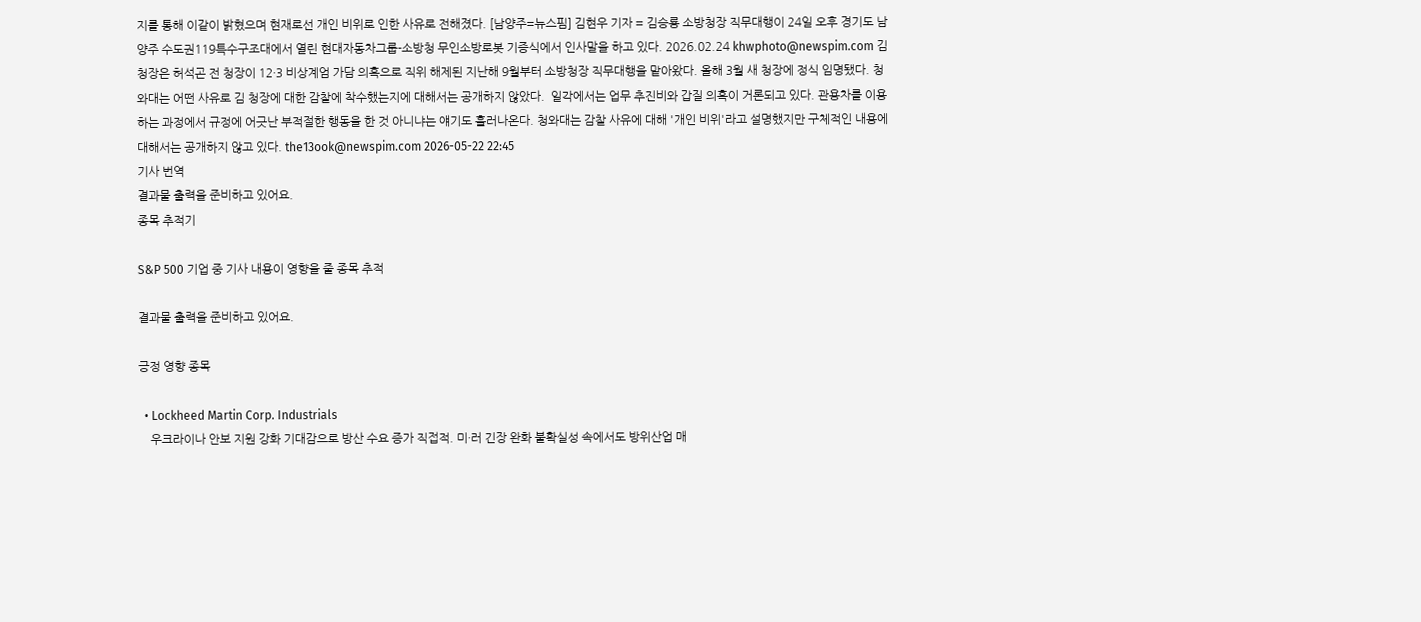지를 통해 이같이 밝혔으며 현재로선 개인 비위로 인한 사유로 전해졌다. [남양주=뉴스핌] 김현우 기자 = 김승룡 소방청장 직무대행이 24일 오후 경기도 남양주 수도권119특수구조대에서 열린 현대자동차그룹-소방청 무인소방로봇 기증식에서 인사말을 하고 있다. 2026.02.24 khwphoto@newspim.com 김 청장은 허석곤 전 청장이 12·3 비상계엄 가담 의혹으로 직위 해제된 지난해 9월부터 소방청장 직무대행을 맡아왔다. 올해 3월 새 청장에 정식 임명됐다. 청와대는 어떤 사유로 김 청장에 대한 감찰에 착수했는지에 대해서는 공개하지 않았다.  일각에서는 업무 추진비와 갑질 의혹이 거론되고 있다. 관용차를 이용하는 과정에서 규정에 어긋난 부적절한 행동을 한 것 아니냐는 얘기도 흘러나온다. 청와대는 감찰 사유에 대해 '개인 비위'라고 설명했지만 구체적인 내용에 대해서는 공개하지 않고 있다. the13ook@newspim.com 2026-05-22 22:45
기사 번역
결과물 출력을 준비하고 있어요.
종목 추적기

S&P 500 기업 중 기사 내용이 영향을 줄 종목 추적

결과물 출력을 준비하고 있어요.

긍정 영향 종목

  • Lockheed Martin Corp. Industrials
    우크라이나 안보 지원 강화 기대감으로 방산 수요 증가 직접적. 미·러 긴장 완화 불확실성 속에서도 방위산업 매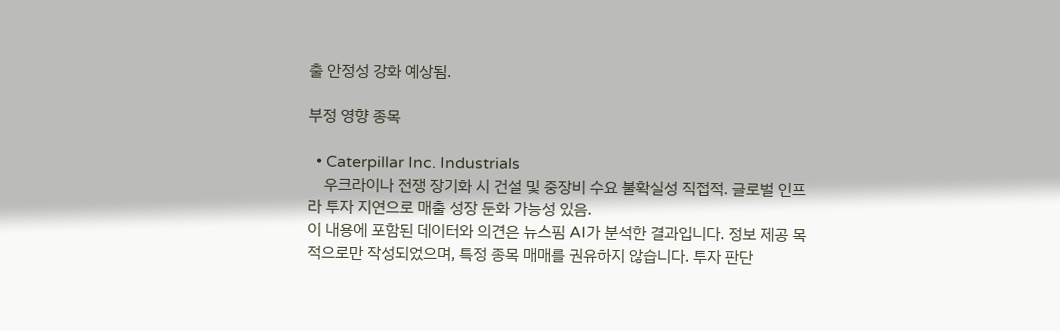출 안정성 강화 예상됨.

부정 영향 종목

  • Caterpillar Inc. Industrials
    우크라이나 전쟁 장기화 시 건설 및 중장비 수요 불확실성 직접적. 글로벌 인프라 투자 지연으로 매출 성장 둔화 가능성 있음.
이 내용에 포함된 데이터와 의견은 뉴스핌 AI가 분석한 결과입니다. 정보 제공 목적으로만 작성되었으며, 특정 종목 매매를 권유하지 않습니다. 투자 판단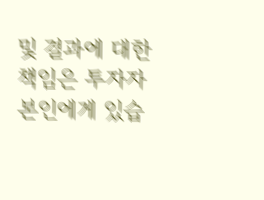및 결과에 대한 책임은 투자자 본인에게 있습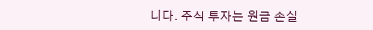니다. 주식 투자는 원금 손실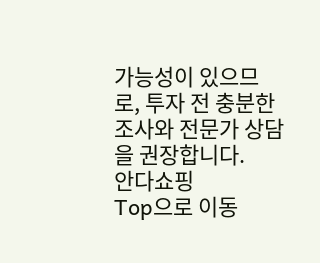가능성이 있으므로, 투자 전 충분한 조사와 전문가 상담을 권장합니다.
안다쇼핑
Top으로 이동